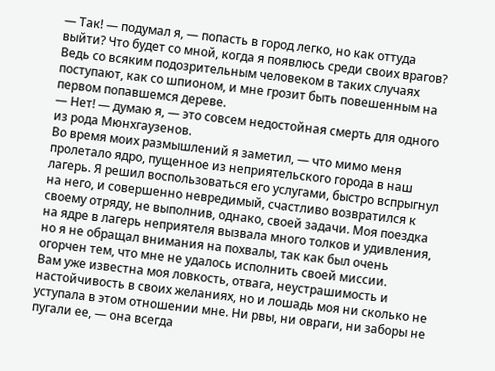— Так! — подумал я, — попасть в город легко, но как оттуда выйти? Что будет со мной, когда я появлюсь среди своих врагов? Ведь со всяким подозрительным человеком в таких случаях поступают, как со шпионом, и мне грозит быть повешенным на первом попавшемся дереве.
— Нет! — думаю я, — это совсем недостойная смерть для одного из рода Мюнхгаузенов.
Во время моих размышлений я заметил, — что мимо меня пролетало ядро, пущенное из неприятельского города в наш лагерь. Я решил воспользоваться его услугами, быстро вспрыгнул на него, и совершенно невредимый, счастливо возвратился к своему отряду, не выполнив, однако, своей задачи. Моя поездка на ядре в лагерь неприятеля вызвала много толков и удивления, но я не обращал внимания на похвалы, так как был очень огорчен тем, что мне не удалось исполнить своей миссии.
Вам уже известна моя ловкость, отвага, неустрашимость и настойчивость в своих желаниях, но и лошадь моя ни сколько не уступала в этом отношении мне. Ни рвы, ни овраги, ни заборы не пугали ее, — она всегда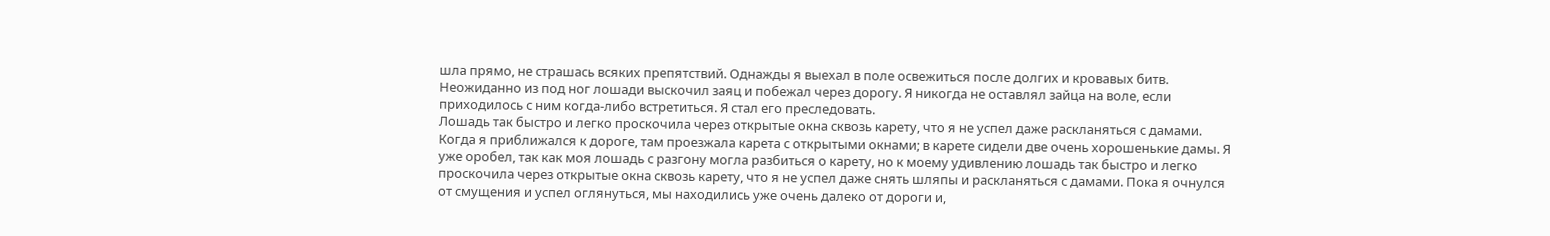шла прямо, не страшась всяких препятствий. Однажды я выехал в поле освежиться после долгих и кровавых битв. Неожиданно из под ног лошади выскочил заяц и побежал через дорогу. Я никогда не оставлял зайца на воле, если приходилось с ним когда-либо встретиться. Я стал его преследовать.
Лошадь так быстро и легко проскочила через открытые окна сквозь карету, что я не успел даже раскланяться с дамами.
Когда я приближался к дороге, там проезжала карета с открытыми окнами; в карете сидели две очень хорошенькие дамы. Я уже оробел, так как моя лошадь с разгону могла разбиться о карету, но к моему удивлению лошадь так быстро и легко проскочила через открытые окна сквозь карету, что я не успел даже снять шляпы и раскланяться с дамами. Пока я очнулся от смущения и успел оглянуться, мы находились уже очень далеко от дороги и,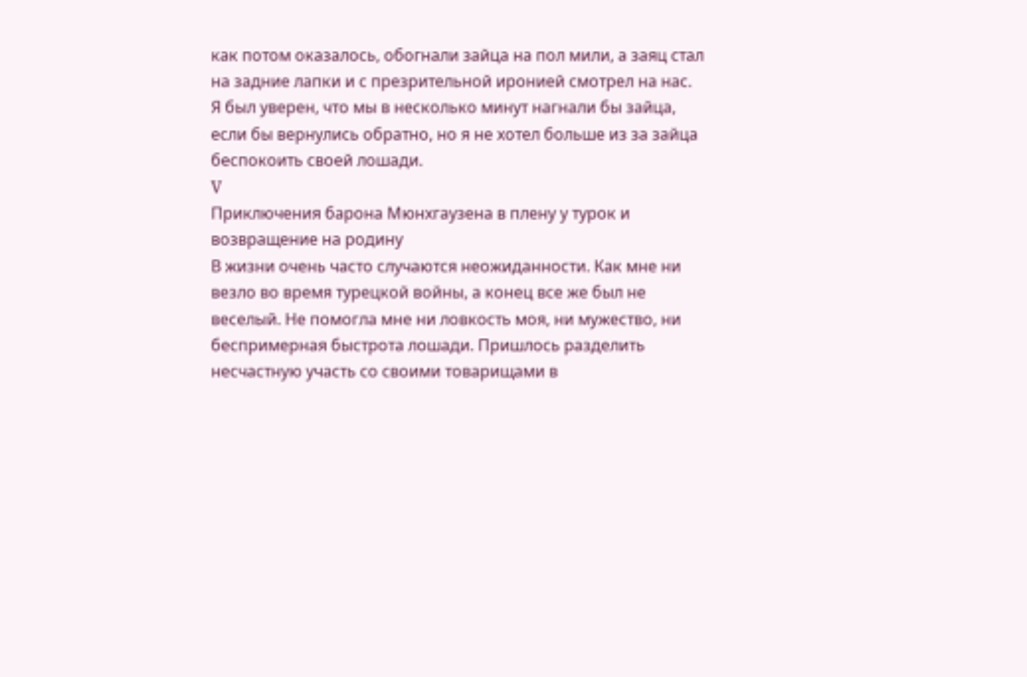как потом оказалось, обогнали зайца на пол мили, а заяц стал на задние лапки и с презрительной иронией смотрел на нас. Я был уверен, что мы в несколько минут нагнали бы зайца, если бы вернулись обратно, но я не хотел больше из за зайца беспокоить своей лошади.
V
Приключения барона Мюнхгаузена в плену у турок и возвращение на родину
В жизни очень часто случаются неожиданности. Как мне ни везло во время турецкой войны, а конец все же был не веселый. Не помогла мне ни ловкость моя, ни мужество, ни беспримерная быстрота лошади. Пришлось разделить несчастную участь со своими товарищами в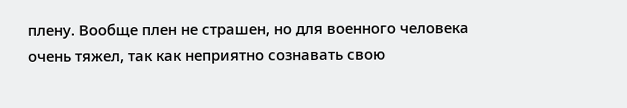плену. Вообще плен не страшен, но для военного человека очень тяжел, так как неприятно сознавать свою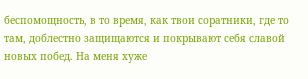беспомощность, в то время, как твои соратники, где то там, доблестно защищаются и покрывают себя славой новых побед. На меня хуже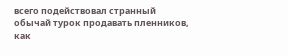всего подействовал странный обычай турок продавать пленников, как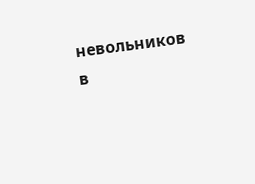невольников в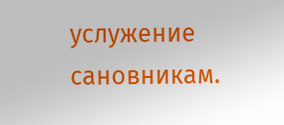услужение сановникам.